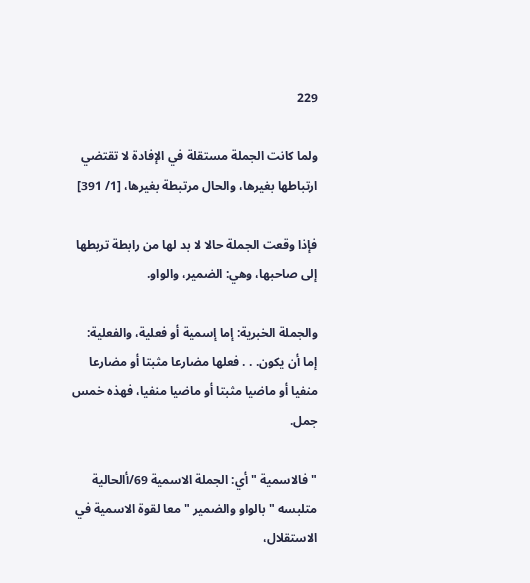229

ولما كانت الجملة مستقلة في الإفادة لا تقتضي ارتباطها بغيرها، والحال مرتبطة بغيرها، [1/ 391]

فإذا وقعت الجملة حالا لا بد لها من رابطة تربطها إلى صاحبها، وهي: الضمير، والواو.

والجملة الخبرية: إما إسمية أو فعلية، والفعلية: إما أن يكون. . . فعلها مضارعا مثبتا أو مضارعا منفيا أو ماضيا مثبتا أو ماضيا منفيا، فهذه خمس جمل.

" فالاسمية " أي: الجملة الاسمية 69/أالحالية متلبسه " بالواو والضمير " معا لقوة الاسمية في الاستقلال،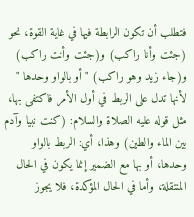فتطلب أن تكون الرابطة فيها في غاية القوة، نحو (جئت وأنا راكب) و(جئت وأنت راكب) و(جاء زيد وهو راكب) " أو بالواو وحدها " لأنها تدل على الربط في أول الأمر فاكتفى بها، مثل قوله عليه الصلاة والسلام: (كنت نبيا وآدم بين الماء والطين) وهذا، أي: الربط بالواو وحدها، أو بها مع الضمير إنما يكون في الحال المنتقلة، وأما في الحال المؤكدة، فلا يجوز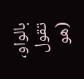بالواو، تقول (هو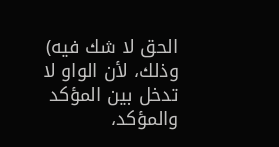الحق لا شك فيه) وذلك، لأن الواو لا تدخل بين المؤكد والمؤكد،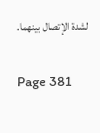لشدة الإتصال بينهما.

Page 381